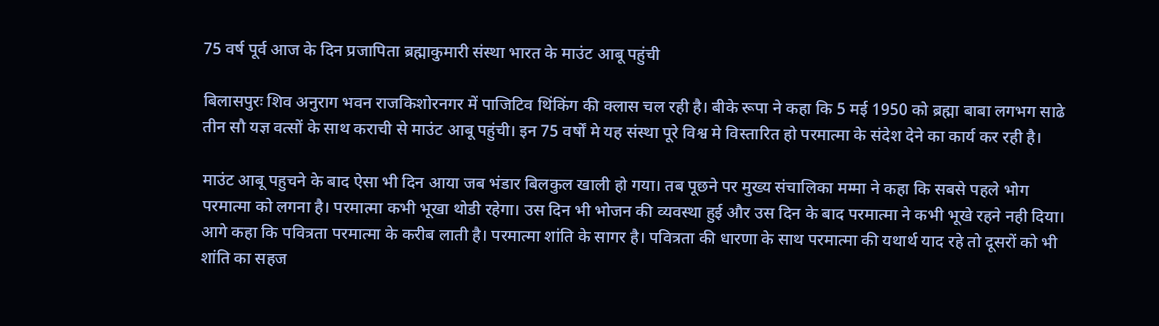75 वर्ष पूर्व आज के दिन प्रजापिता ब्रह्माकुमारी संस्था भारत के माउंट आबू पहुंची

बिलासपुरः शिव अनुराग भवन राजकिशोरनगर में पाजिटिव थिंकिंग की क्लास चल रही है। बीके रूपा ने कहा कि 5 मई 1950 को ब्रह्मा बाबा लगभग साढे तीन सौ यज्ञ वत्सों के साथ कराची से माउंट आबू पहुंची। इन 75 वर्षों मे यह संस्था पूरे विश्व मे विस्तारित हो परमात्मा के संदेश देने का कार्य कर रही है।

माउंट आबू पहुचने के बाद ऐसा भी दिन आया जब भंडार बिलकुल खाली हो गया। तब पूछने पर मुख्य संचालिका मम्मा ने कहा कि सबसे पहले भोग परमात्मा को लगना है। परमात्मा कभी भूखा थोडी रहेगा। उस दिन भी भोजन की व्यवस्था हुई और उस दिन के बाद परमात्मा ने कभी भूखे रहने नही दिया।
आगे कहा कि पवित्रता परमात्मा के करीब लाती है। परमात्मा शांति के सागर है। पवित्रता की धारणा के साथ परमात्मा की यथार्थ याद रहे तो दूसरों को भी शांति का सहज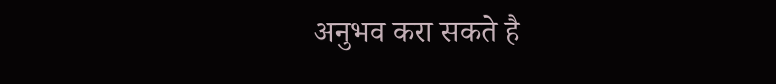अनुभव करा सकते है